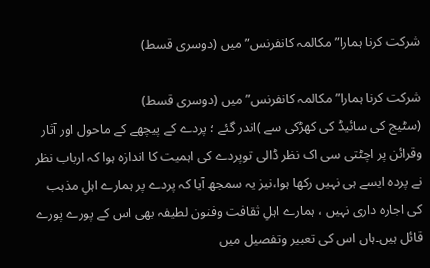شرکت کرنا ہمارا”مکالمہ کانفرنس” میں (دوسری قسط)

شرکت کرنا ہمارا”مکالمہ کانفرنس” میں (دوسری قسط)
(سٹیج کی سائیڈ کی کھڑکی سے )اندر گئے ؛ پردے کے پیچھے کے ماحول اور آثار وقرائن پر اچٹتی سی اک نظر ڈالی توپردے کی اہمیت کا اندازہ ہوا کہ ارباب نظر نے پردہ ایسے ہی نہیں رکھا ہوا،نیز یہ سمجھ آیا کہ پردے پر ہمارے اہلِ مذہب کی اجارہ داری نہیں ، ہمارے اہلِ ثقافت وفنون لطیفہ بھی اس کے پورے پورے قائل ہیں۔ہاں اس کی تعبیر وتفصیل میں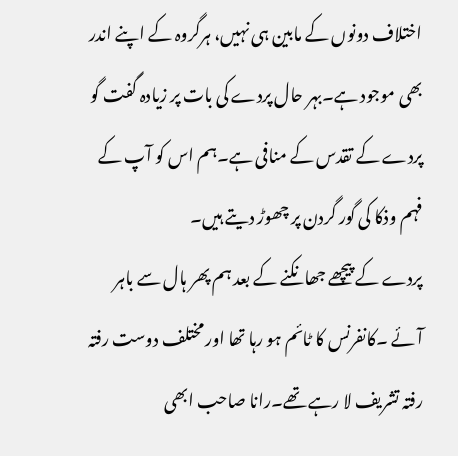اختلاف دونوں کے مابین ہی نہیں، ہرگروہ کے اپنے اندر بھی موجود ہے۔بہر حال پردے کی بات پر زیادہ گفت گو پردے کے تقدس کے منافی ہے۔ہم اس کو آپ کے فہم وذکا کی گور گردن پر چھوڑ دیتے ہیں۔
پردے کے پیچھے جھانکنے کے بعد ہم پھر ہال سے باہر آئے ۔کانفرنس کا ٹائم ہو رہا تھا اور مختلف دوست رفتہ رفتہ تشریف لا رہے تھے۔رانا صاحب ابھی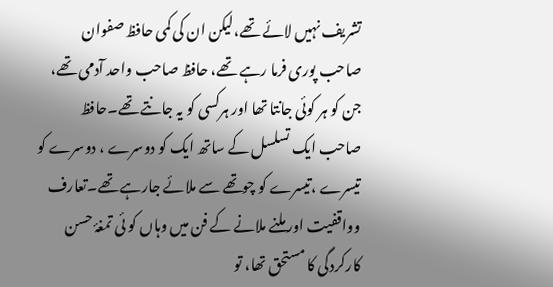تشریف نہیں لائے تھے،لیکن ان کی کمی حافظ صفوان صاحب پوری فرما رہے تھے، حافظ صاحب واحد آدمی تھے، جن کو ہر کوئی جانتا تھا اور ہرکسی کو یہ جانتے تھے۔حافظ صاحب ایک تسلسل کے ساتھ ایک کو دوسرے ، دوسرے کو تیسرے ،تیسرے کو چوتھے سے ملائے جارہے تھے۔تعارف وواقفیت اور ملنے ملانے کے فن میں وہاں کو ئی تمغۂ حسن کارکردگی کا مستحق تھا، تو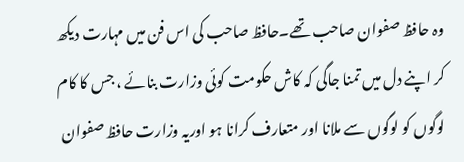وہ حافظ صفوان صاحب تھے۔حافظ صاحب کی اس فن میں مہارت دیکھ کر اپنے دل میں تمنا جاگی کہ کاش حکومت کوئی وزارت بنائے ، جس کا کام لوگوں کو لوگوں سے ملانا اور متعارف کرانا ہو اوریہ وزارت حافظ صفوان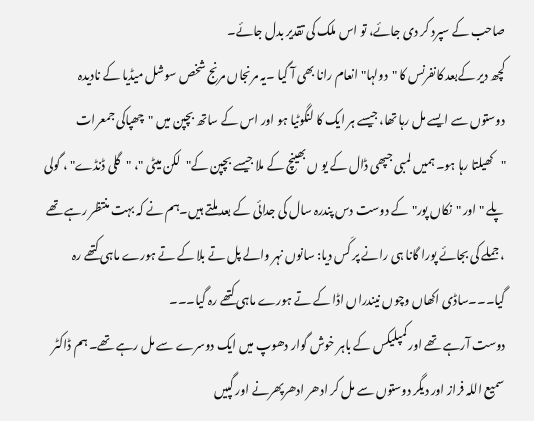صاحب کے سپرد کر دی جائے، تو اس ملک کی تقدیر بدل جائے۔
کچھ دیر کےبعد کانفرنس کا "دولہا" انعام رانا بھی آ گیا ۔یہ مرنجاں مرنج شخص سوشل میڈیا کے نادیدہ دوستوں سے ایسے مل رہا تھا، جیسے ہر ایک کا لنگوٹیا ہو اور اس کے ساتھ بچپن میں "چھپاکی جمعرات "کھیلتا رہا ہو۔ ہمیں لمبی جپھی ڈال کے یو ں بھینچ کے ملا جیسے بچپن کے"لکن میٹی "، "گلی ڈنڈے" ، گولی پلے " اور "نکاں پور"کے دوست دس پندرہ سال کی جدائی کے بعد ملتے ہیں۔ہم نے کہ بہت منتظر رہے تھے ، جملے کی بجائے پورا گانا ہی رانے پر کَس دیا: سانوں نہر والے پل تے بلا کے تے ہورے ماہی کتھے رہ گیا۔۔۔ساڈی اکھاں وچوں نیندراں اڈا کے تے ہورے ماہی کتھے رہ گیا۔۔۔
دوست آرہے تھے اور کمپلیکس کے باہر خوش گوار دھوپ میں ایک دوسرے سے مل رہے تھے۔ ہم ڈاکٹر سمیع اللہ فراز اور دیگر دوستوں سے مل کر ادھر ادھرپھرنے اور گپیں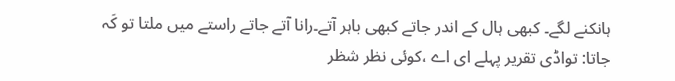ہانکنے لگے۔ کبھی ہال کے اندر جاتے کبھی باہر آتے۔رانا آتے جاتے راستے میں ملتا تو کَہ جاتا: تواڈی تقریر پہلے ای اے ،کوئی نظر شظر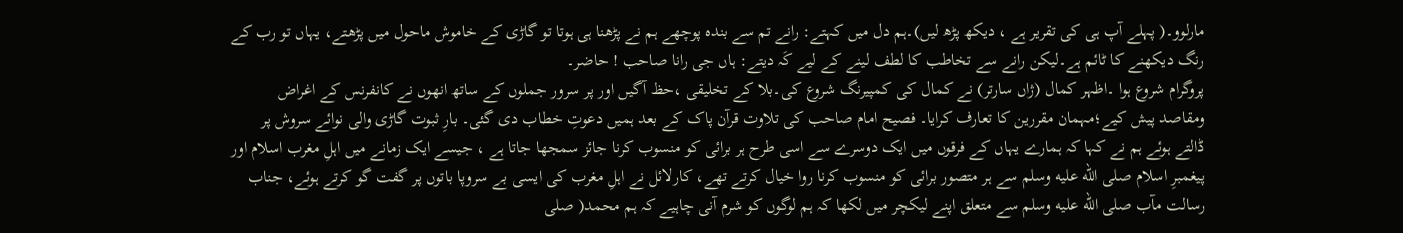مارلوو۔( پہلے آپ ہی کی تقریر ہے ، دیکھ پڑھ لیں)۔ہم دل میں کہتے: رانے تم سے بندہ پوچھے ہم نے پڑھنا ہی ہوتا تو گاڑی کے خاموش ماحول میں پڑھتے، یہاں تو رب کے رنگ دیکھنے کا ٹائم ہے۔لیکن رانے سے تخاطب کا لطف لینے کے لیے کَہ دیتے: ہاں جی رانا صاحب ! حاضر۔
پروگرام شروع ہوا ۔اظہر کمال (ژاں سارتر) نے کمال کی کمپیرنگ شروع کی۔بلا کے تخلیقی ،حظ آگیں اور پر سرور جملوں کے ساتھ انھوں نے کانفرنس کے اغراض ومقاصد پیش کیے؛مہمان مقررین کا تعارف کرایا۔ فصیح امام صاحب کی تلاوت قرآن پاک کے بعد ہمیں دعوتِ خطاب دی گئی۔ بارِ ثبوت گاڑی والی نوائے سروش پر ڈالتے ہوئے ہم نے کہا کہ ہمارے یہاں کے فرقوں میں ایک دوسرے سے اسی طرح ہر برائی کو منسوب کرنا جائز سمجھا جاتا ہے ، جیسے ایک زمانے میں اہلِ مغرب اسلام اور پیغمبرِ اسلام صلى الله عليه وسلم سے ہر متصور برائی کو منسوب کرنا روا خیال کرتے تھے، کارلائل نے اہلِ مغرب کی ایسی بے سروپا باتوں پر گفت گو کرتے ہوئے، جناب رسالت مآب صلى الله عليه وسلم سے متعلق اپنے لیکچر میں لکھا کہ ہم لوگوں کو شرم آنی چاہیے کہ ہم محمد( صلى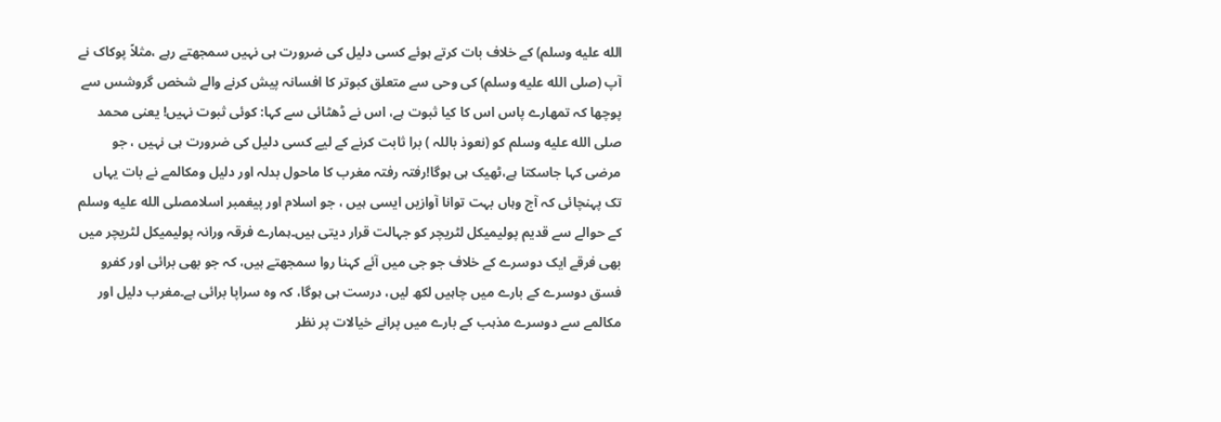الله عليه وسلم) کے خلاف بات کرتے ہوئے کسی دلیل کی ضرورت ہی نہیں سمجھتے رہے ،مثلاً پوکاک نے آپ (صلى الله عليه وسلم) کی وحی سے متعلق کبوتر کا افسانہ پیش کرنے والے شخص گروشس سے پوچھا کہ تمھارے پاس اس کا کیا ثبوت ہے، اس نے ڈھٹائی سے کہا: کوئی ثبوت نہیں! یعنی محمد صلى الله عليه وسلم کو (نعوذ باللہ ) برا ثابت کرنے کے لیے کسی دلیل کی ضرورت ہی نہیں ، جو مرضی کہا جاسکتا ہے،ٹھیک ہی ہوگا!رفتہ رفتہ مغرب کا ماحول بدلہ اور دلیل ومکالمے نے بات یہاں تک پہنچائی کہ آج وہاں بہت توانا آوازیں ایسی ہیں ، جو اسلام اور پیغمبر اسلامصلى الله عليه وسلم کے حوالے سے قدیم پولیمیکل لٹریچر کو جہالت قرار دیتی ہیں۔ہمارے فرقہ ورانہ پولیمیکل لٹریچر میں بھی فرقے ایک دوسرے کے خلاف جو جی میں آئے کہنا روا سمجھتے ہیں، کہ جو بھی برائی اور کفرو فسق دوسرے کے بارے میں چاہیں لکھ لیں، درست ہی ہوگا، کہ وہ سراپا برائی ہے۔مغرب دلیل اور مکالمے سے دوسرے مذہب کے بارے میں پرانے خیالات پر نظر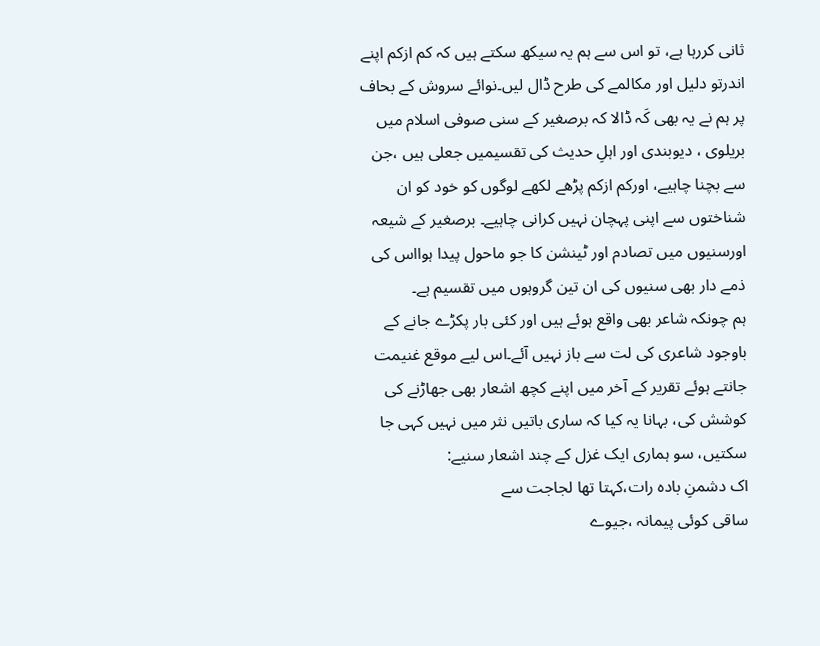ثانی کررہا ہے، تو اس سے ہم یہ سیکھ سکتے ہیں کہ کم ازکم اپنے اندرتو دلیل اور مکالمے کی طرح ڈال لیں۔نوائے سروش کے بحاف پر ہم نے یہ بھی کَہ ڈالا کہ برصغیر کے سنی صوفی اسلام میں بریلوی ، دیوبندی اور اہلِ حدیث کی تقسیمیں جعلی ہیں ،جن سے بچنا چاہیے، اورکم ازکم پڑھے لکھے لوگوں کو خود کو ان شناختوں سے اپنی پہچان نہیں کرانی چاہیے۔ برصغیر کے شیعہ اورسنیوں میں تصادم اور ٹینشن کا جو ماحول پیدا ہوااس کی ذمے دار بھی سنیوں کی ان تین گروہوں میں تقسیم ہے۔
ہم چونکہ شاعر بھی واقع ہوئے ہیں اور کئی بار پکڑے جانے کے باوجود شاعری کی لت سے باز نہیں آئے۔اس لیے موقع غنیمت جانتے ہوئے تقریر کے آخر میں اپنے کچھ اشعار بھی جھاڑنے کی کوشش کی، بہانا یہ کیا کہ ساری باتیں نثر میں نہیں کہی جا سکتیں، سو ہماری ایک غزل کے چند اشعار سنیے:
اک دشمنِ بادہ رات،کہتا تھا لجاجت سے
ساقی کوئی پیمانہ ،جیوے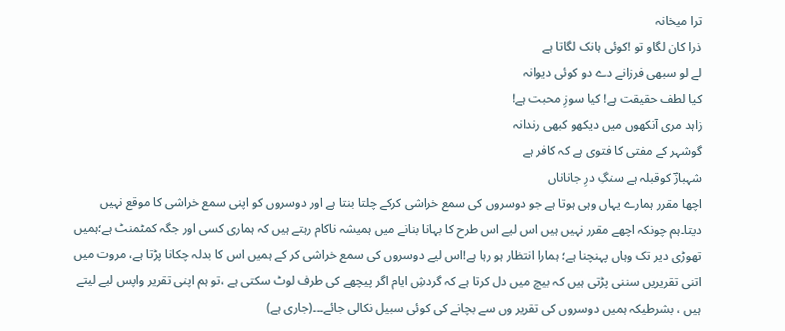ترا میخانہ
ذرا کان لگاو تو !کوئی ہانک لگاتا ہے
لے لو سبھی فرزانے دے دو کوئی دیوانہ
کیا لطف حقیقت ہے! کیا سوزِ محبت ہے!
زاہد مری آنکھوں میں دیکھو کبھی رندانہ
گوشہر کے مفتی کا فتوی ہے کہ کافر ہے
شہبازؔ کوقبلہ ہے سنگِ درِ جاناناں
اچھا مقرر ہمارے یہاں وہی ہوتا ہے جو دوسروں کی سمع خراشی کرکے چلتا بنتا ہے اور دوسروں کو اپنی سمع خراشی کا موقع نہیں دیتا۔ہم چونکہ اچھے مقرر نہیں ہیں اس لیے اس طرح کا بہانا بنانے میں ہمیشہ ناکام رہتے ہیں کہ ہماری کسی اور جگہ کمٹمنٹ ہے؛ہمیں تھوڑی دیر تک وہاں پہنچنا ہے؛ ہمارا انتظار ہو رہا ہے!اس لیے دوسروں کی سمع خراشی کر کے ہمیں اس کا بدلہ چکانا پڑتا ہے، مروت میں اتنی تقریریں سننی پڑتی ہیں کہ بیچ میں دل کرتا ہے کہ گردشِ ایام اگر پیچھے کی طرف لوٹ سکتی ہے ،تو ہم اپنی تقریر واپس لیے لیتے ہیں ، بشرطیکہ ہمیں دوسروں کی تقریر وں سے بچانے کی کوئی سبیل نکالی جائے۔۔۔(جاری ہے)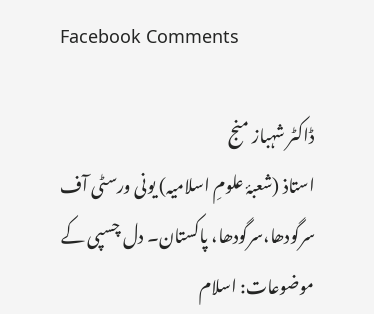Facebook Comments

ڈاکٹر شہباز منج
استاذ (شعبۂ علومِ اسلامیہ) یونی ورسٹی آف سرگودھا،سرگودھا، پاکستان۔ دل چسپی کے موضوعات: اسلام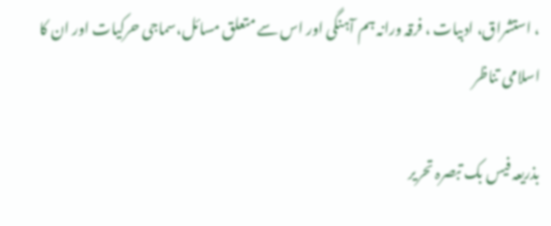، استشراق، ادبیات ، فرقہ ورانہ ہم آہنگی اور اس سے متعلق مسائل،سماجی حرکیات اور ان کا اسلامی تناظر

بذریعہ فیس بک تبصرہ تحریر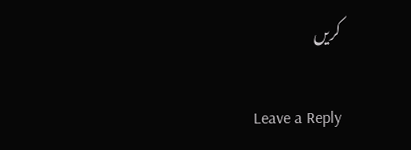کریں

Leave a Reply